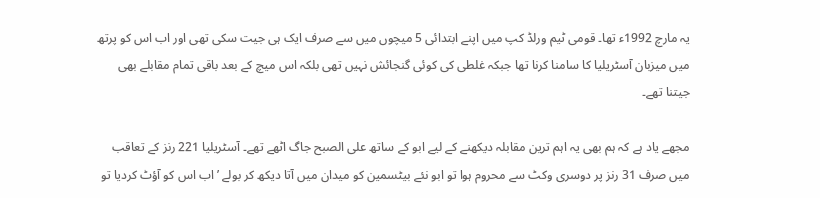یہ مارچ 1992ء تھا۔ قومی ٹیم ورلڈ کپ میں اپنے ابتدائی 5 میچوں میں سے صرف ایک ہی جیت سکی تھی اور اب اس کو پرتھ میں میزبان آسٹریلیا کا سامنا کرنا تھا جبکہ غلطی کی کوئی گنجائش نہیں تھی بلکہ اس میچ کے بعد باقی تمام مقابلے بھی جیتنا تھے۔

مجھے یاد ہے کہ ہم بھی یہ اہم ترین مقابلہ دیکھنے کے لیے ابو کے ساتھ علی الصبح جاگ اٹھے تھے۔ آسٹریلیا 221 رنز کے تعاقب میں صرف 31 رنز پر دوسری وکٹ سے محروم ہوا تو ابو نئے بیٹسمین کو میدان میں آتا دیکھ کر بولے ’اب اس کو آؤٹ کردیا تو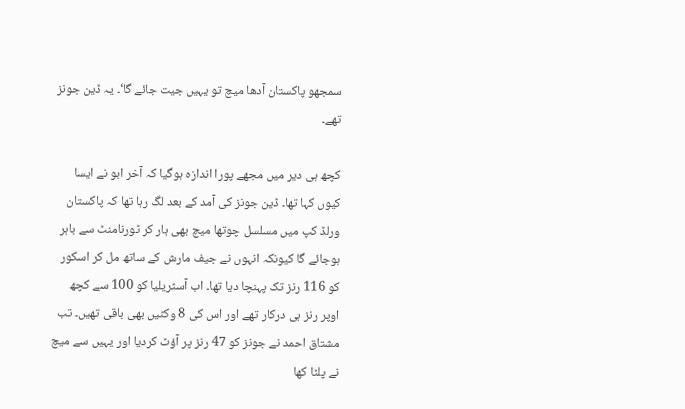سمجھو پاکستان آدھا میچ تو یہیں جیت جائے گا‘۔ یہ ڈین جونز تھے۔

کچھ ہی دیر میں مجھے پورا اندازہ ہوگیا کہ آخر ابو نے ایسا کیوں کہا تھا۔ ڈین جونز کی آمد کے بعد لگ رہا تھا کہ پاکستان ورلڈ کپ میں مسلسل چوتھا میچ بھی ہار کر ٹورنامنٹ سے باہر ہوجائے گا کیونکہ انہوں نے جیف مارش کے ساتھ مل کر اسکور کو 116 رنز تک پہنچا دیا تھا۔ اب آسٹریلیا کو 100 سے کچھ اوپر رنز ہی درکار تھے اور اس کی 8 وکٹیں بھی باقی تھیں۔ تب مشتاق احمد نے جونز کو 47 رنز پر آؤٹ کردیا اور یہیں سے میچ نے پلٹا کھا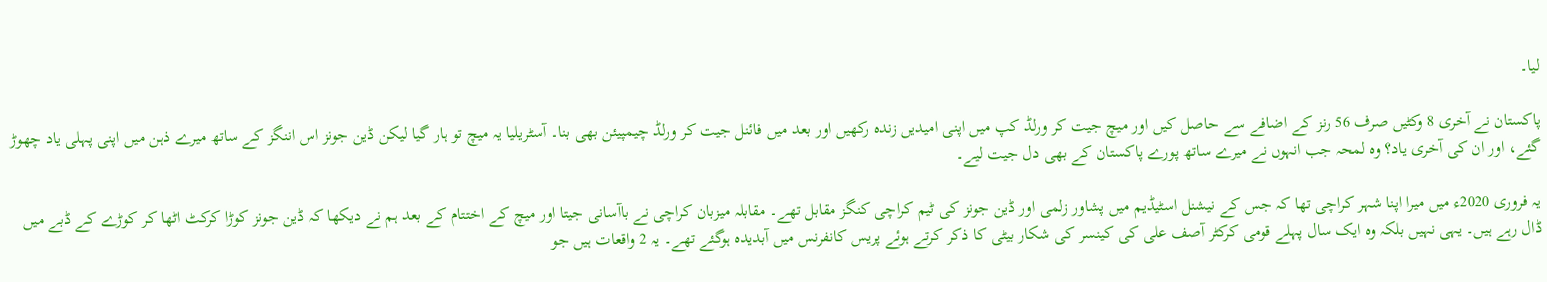لیا۔

پاکستان نے آخری 8 وکٹیں صرف 56 رنز کے اضافے سے حاصل کیں اور میچ جیت کر ورلڈ کپ میں اپنی امیدیں زندہ رکھیں اور بعد میں فائنل جیت کر ورلڈ چیمپیئن بھی بنا۔ آسٹریلیا یہ میچ تو ہار گیا لیکن ڈین جونز اس اننگز کے ساتھ میرے ذہن میں اپنی پہلی یاد چھوڑ گئے، اور ان کی آخری یاد؟ وہ لمحہ جب انہوں نے میرے ساتھ پورے پاکستان کے بھی دل جیت لیے۔

یہ فروری 2020ء میں میرا اپنا شہر کراچی تھا کہ جس کے نیشنل اسٹیڈیم میں پشاور زلمی اور ڈین جونز کی ٹیم کراچی کنگز مقابل تھے۔ مقابلہ میزبان کراچی نے باآسانی جیتا اور میچ کے اختتام کے بعد ہم نے دیکھا کہ ڈین جونز کوڑا کرکٹ اٹھا کر کوڑے کے ڈبے میں ڈال رہے ہیں۔ یہی نہیں بلکہ وہ ایک سال پہلے قومی کرکٹر آصف علی کی کینسر کی شکار بیٹی کا ذکر کرتے ہوئے پریس کانفرنس میں آبدیدہ ہوگئے تھے۔ یہ 2 واقعات ہیں جو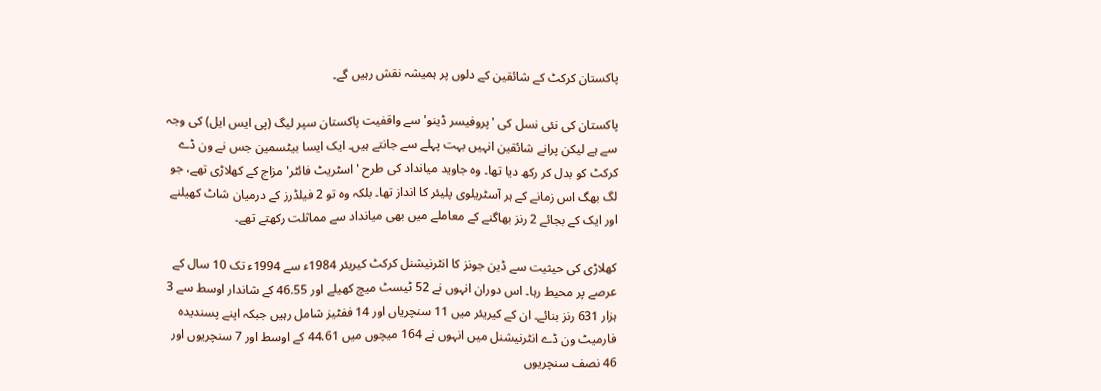پاکستان کرکٹ کے شائقین کے دلوں پر ہمیشہ نقش رہیں گے۔

پاکستان کی نئی نسل کی 'پروفیسر ڈینو' سے واقفیت پاکستان سپر لیگ (پی ایس ایل) کی وجہ سے ہے لیکن پرانے شائقین انہیں بہت پہلے سے جانتے ہیں۔ ایک ایسا بیٹسمین جس نے ون ڈے کرکٹ کو بدل کر رکھ دیا تھا۔ وہ جاوید میانداد کی طرح 'اسٹریٹ فائٹر' مزاج کے کھلاڑی تھے، جو لگ بھگ اس زمانے کے ہر آسٹریلوی پلیئر کا انداز تھا۔ بلکہ وہ تو 2 فیلڈرز کے درمیان شاٹ کھیلنے اور ایک کے بجائے 2 رنز بھاگنے کے معاملے میں بھی میانداد سے مماثلت رکھتے تھے۔

کھلاڑی کی حیثیت سے ڈین جونز کا انٹرنیشنل کرکٹ کیریئر 1984ء سے 1994ء تک 10 سال کے عرصے پر محیط رہا۔ اس دوران انہوں نے 52 ٹیسٹ میچ کھیلے اور 46.55 کے شاندار اوسط سے 3 ہزار 631 رنز بنائے۔ ان کے کیریئر میں 11 سنچریاں اور 14 ففٹیز شامل رہیں جبکہ اپنے پسندیدہ فارمیٹ ون ڈے انٹرنیشنل میں انہوں نے 164 میچوں میں 44.61 کے اوسط اور 7 سنچریوں اور 46 نصف سنچریوں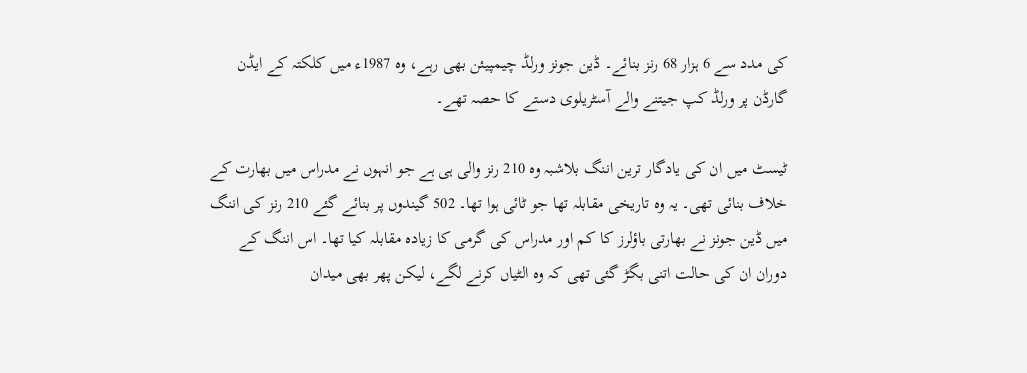کی مدد سے 6 ہزار 68 رنز بنائے۔ ڈین جونز ورلڈ چیمپیئن بھی رہے، وہ 1987ء میں کلکتہ کے ایڈن گارڈن پر ورلڈ کپ جیتنے والے آسٹریلوی دستے کا حصہ تھے۔

ٹیسٹ میں ان کی یادگار ترین اننگ بلاشبہ وہ 210 رنز والی ہی ہے جو انہوں نے مدراس میں بھارت کے خلاف بنائی تھی۔ یہ وہ تاریخی مقابلہ تھا جو ٹائی ہوا تھا۔ 502 گیندوں پر بنائے گئے 210 رنز کی اننگ میں ڈین جونز نے بھارتی باؤلرز کا کم اور مدراس کی گرمی کا زیادہ مقابلہ کیا تھا۔ اس اننگ کے دوران ان کی حالت اتنی بگڑ گئی تھی کہ وہ الٹیاں کرنے لگے، لیکن پھر بھی میدان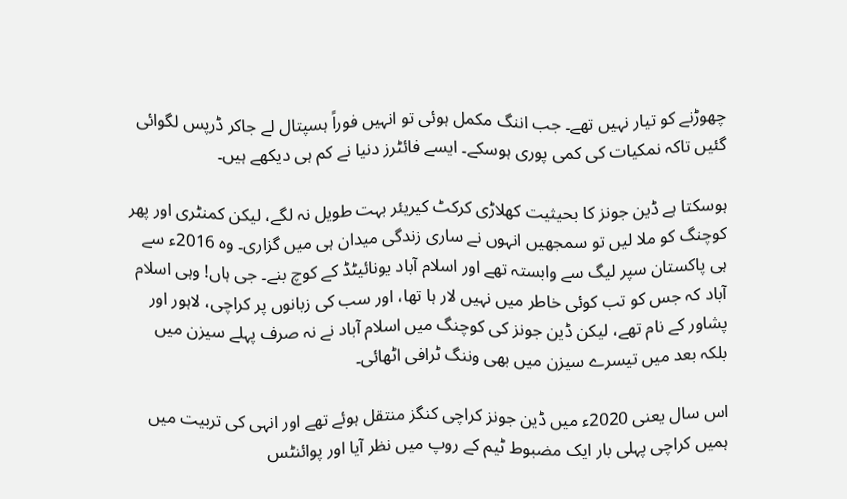چھوڑنے کو تیار نہیں تھے۔ جب اننگ مکمل ہوئی تو انہیں فوراً ہسپتال لے جاکر ڈرپس لگوائی گئیں تاکہ نمکیات کی کمی پوری ہوسکے۔ ایسے فائٹرز دنیا نے کم ہی دیکھے ہیں۔

ہوسکتا ہے ڈین جونز کا بحیثیت کھلاڑی کرکٹ کیریئر بہت طویل نہ لگے، لیکن کمنٹری اور پھر کوچنگ کو ملا لیں تو سمجھیں انہوں نے ساری زندگی میدان ہی میں گزاری۔ وہ 2016ء سے ہی پاکستان سپر لیگ سے وابستہ تھے اور اسلام آباد یونائیٹڈ کے کوچ بنے۔ جی ہاں! وہی اسلام آباد کہ جس کو تب کوئی خاطر میں نہیں لار ہا تھا، اور سب کی زبانوں پر کراچی، لاہور اور پشاور کے نام تھے، لیکن ڈین جونز کی کوچنگ میں اسلام آباد نے نہ صرف پہلے سیزن میں بلکہ بعد میں تیسرے سیزن میں بھی وننگ ٹرافی اٹھائی۔

اس سال یعنی 2020ء میں ڈین جونز کراچی کنگز منتقل ہوئے تھے اور انہی کی تربیت میں ہمیں کراچی پہلی بار ایک مضبوط ٹیم کے روپ میں نظر آیا اور پوائنٹس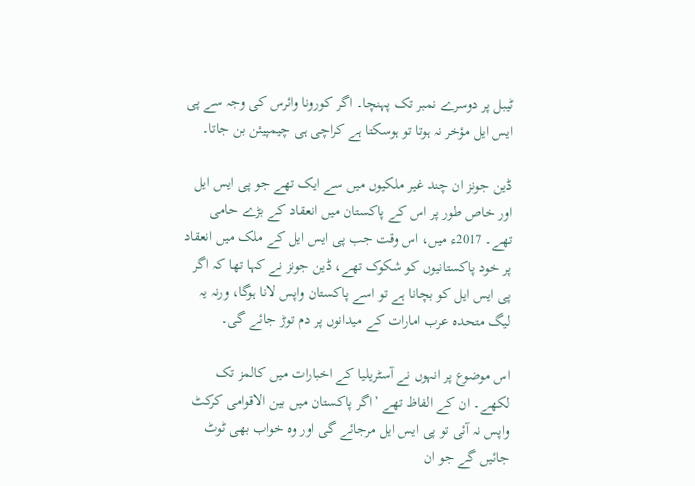ٹیبل پر دوسرے نمبر تک پہنچا۔ اگر کورونا وائرس کی وجہ سے پی ایس ایل مؤخر نہ ہوتا تو ہوسکتا ہے کراچی ہی چیمپیئن بن جاتا۔

ڈین جونز ان چند غیر ملکیوں میں سے ایک تھے جو پی ایس ایل اور خاص طور پر اس کے پاکستان میں انعقاد کے بڑے حامی تھے۔ 2017ء میں، اس وقت جب پی ایس ایل کے ملک میں انعقاد پر خود پاکستانیوں کو شکوک تھے، ڈین جونز نے کہا تھا کہ اگر پی ایس ایل کو بچانا ہے تو اسے پاکستان واپس لانا ہوگا، ورنہ یہ لیگ متحدہ عرب امارات کے میدانوں پر دم توڑ جائے گی۔

اس موضوع پر انہوں نے آسٹریلیا کے اخبارات میں کالمز تک لکھے۔ ان کے الفاظ تھے ’اگر پاکستان میں بین الاقوامی کرکٹ واپس نہ آئی تو پی ایس ایل مرجائے گی اور وہ خواب بھی ٹوٹ جائیں گے جو ان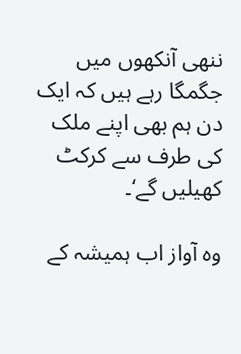ننھی آنکھوں میں جگمگا رہے ہیں کہ ایک دن ہم بھی اپنے ملک کی طرف سے کرکٹ کھیلیں گے‘۔

وہ آواز اب ہمیشہ کے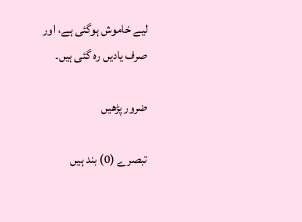لیے خاموش ہوگئی ہے، اور صرف یادیں رہ گئی ہیں۔

ضرور پڑھیں

تبصرے (0) بند ہیں